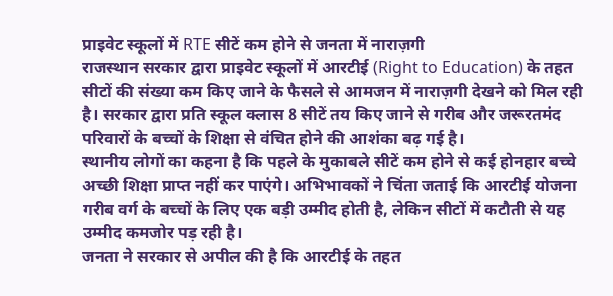प्राइवेट स्कूलों में RTE सीटें कम होने से जनता में नाराज़गी
राजस्थान सरकार द्वारा प्राइवेट स्कूलों में आरटीई (Right to Education) के तहत सीटों की संख्या कम किए जाने के फैसले से आमजन में नाराज़गी देखने को मिल रही है। सरकार द्वारा प्रति स्कूल क्लास 8 सीटें तय किए जाने से गरीब और जरूरतमंद परिवारों के बच्चों के शिक्षा से वंचित होने की आशंका बढ़ गई है।
स्थानीय लोगों का कहना है कि पहले के मुकाबले सीटें कम होने से कई होनहार बच्चे अच्छी शिक्षा प्राप्त नहीं कर पाएंगे। अभिभावकों ने चिंता जताई कि आरटीई योजना गरीब वर्ग के बच्चों के लिए एक बड़ी उम्मीद होती है, लेकिन सीटों में कटौती से यह उम्मीद कमजोर पड़ रही है।
जनता ने सरकार से अपील की है कि आरटीई के तहत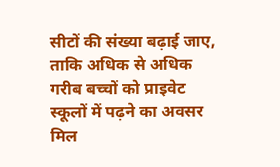सीटों की संख्या बढ़ाई जाए, ताकि अधिक से अधिक गरीब बच्चों को प्राइवेट स्कूलों में पढ़ने का अवसर मिल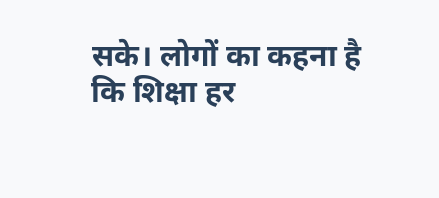सके। लोगों का कहना है कि शिक्षा हर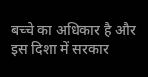बच्चे का अधिकार है और इस दिशा में सरकार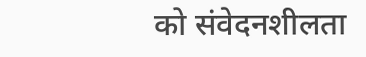को संवेदनशीलता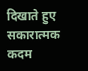दिखाते हुए सकारात्मक कदम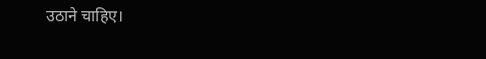उठाने चाहिए।